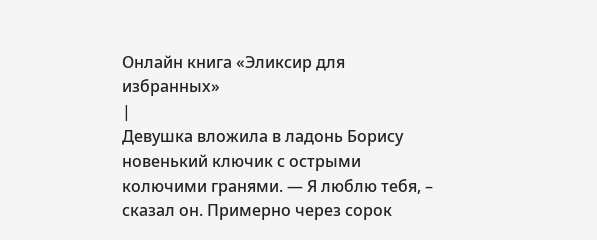Онлайн книга «Эликсир для избранных»
|
Девушка вложила в ладонь Борису новенький ключик с острыми колючими гранями. — Я люблю тебя, – сказал он. Примерно через сорок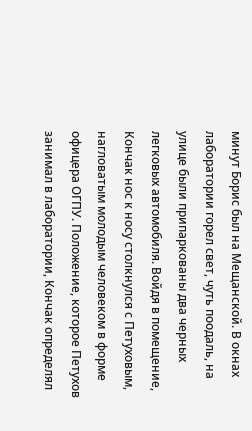минут Борис был на Мещанской. В окнах лаборатории горел свет, чуть поодаль, на улице были припаркованы два черных легковых автомобиля. Войдя в помещение, Кончак нос к носу столкнулся с Петуховым, нагловатым молодым человеком в форме офицера ОГПУ. Положение, которое Петухов занимал в лаборатории, Кончак определял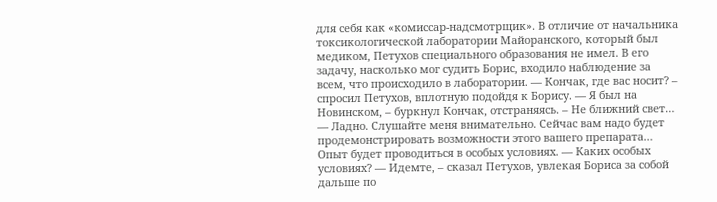для себя как «комиссар-надсмотрщик». В отличие от начальника токсикологической лаборатории Майоранского, который был медиком, Петухов специального образования не имел. В его задачу, насколько мог судить Борис, входило наблюдение за всем, что происходило в лаборатории. — Кончак, где вас носит? – спросил Петухов, вплотную подойдя к Борису. — Я был на Новинском, – буркнул Кончак, отстраняясь. – Не ближний свет… — Ладно. Слушайте меня внимательно. Сейчас вам надо будет продемонстрировать возможности этого вашего препарата… Опыт будет проводиться в особых условиях. — Каких особых условиях? — Идемте, – сказал Петухов, увлекая Бориса за собой дальше по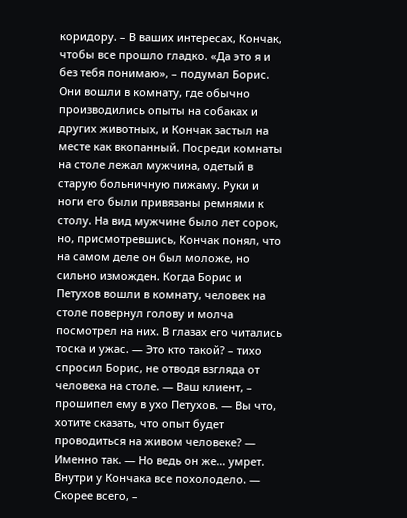коридору. – В ваших интересах, Кончак, чтобы все прошло гладко. «Да это я и без тебя понимаю», – подумал Борис. Они вошли в комнату, где обычно производились опыты на собаках и других животных, и Кончак застыл на месте как вкопанный. Посреди комнаты на столе лежал мужчина, одетый в старую больничную пижаму. Руки и ноги его были привязаны ремнями к столу. На вид мужчине было лет сорок, но, присмотревшись, Кончак понял, что на самом деле он был моложе, но сильно изможден. Когда Борис и Петухов вошли в комнату, человек на столе повернул голову и молча посмотрел на них. В глазах его читались тоска и ужас. — Это кто такой? – тихо спросил Борис, не отводя взгляда от человека на столе. — Ваш клиент, – прошипел ему в ухо Петухов. — Вы что, хотите сказать, что опыт будет проводиться на живом человеке? — Именно так. — Но ведь он же… умрет. Внутри у Кончака все похолодело. — Скорее всего, –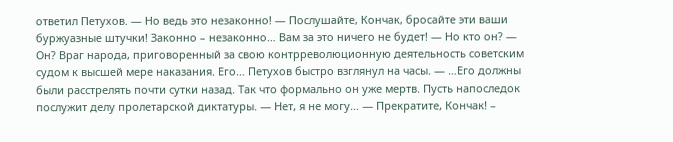ответил Петухов. — Но ведь это незаконно! — Послушайте, Кончак, бросайте эти ваши буржуазные штучки! Законно – незаконно… Вам за это ничего не будет! — Но кто он? — Он? Враг народа, приговоренный за свою контрреволюционную деятельность советским судом к высшей мере наказания. Его… Петухов быстро взглянул на часы. — …Его должны были расстрелять почти сутки назад. Так что формально он уже мертв. Пусть напоследок послужит делу пролетарской диктатуры. — Нет, я не могу… — Прекратите, Кончак! –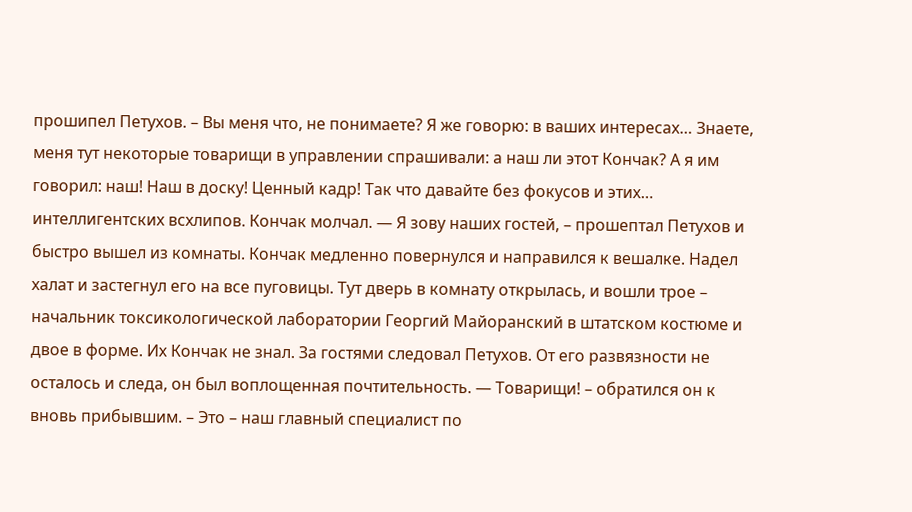прошипел Петухов. – Вы меня что, не понимаете? Я же говорю: в ваших интересах… Знаете, меня тут некоторые товарищи в управлении спрашивали: а наш ли этот Кончак? А я им говорил: наш! Наш в доску! Ценный кадр! Так что давайте без фокусов и этих… интеллигентских всхлипов. Кончак молчал. — Я зову наших гостей, – прошептал Петухов и быстро вышел из комнаты. Кончак медленно повернулся и направился к вешалке. Надел халат и застегнул его на все пуговицы. Тут дверь в комнату открылась, и вошли трое – начальник токсикологической лаборатории Георгий Майоранский в штатском костюме и двое в форме. Их Кончак не знал. За гостями следовал Петухов. От его развязности не осталось и следа, он был воплощенная почтительность. — Товарищи! – обратился он к вновь прибывшим. – Это – наш главный специалист по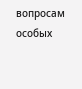вопросам особых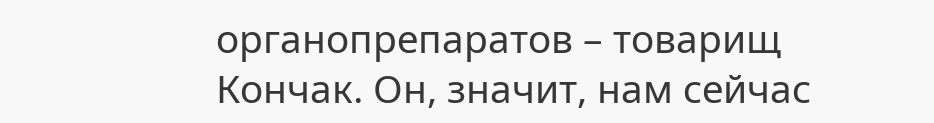органопрепаратов – товарищ Кончак. Он, значит, нам сейчас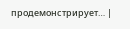продемонстрирует… |